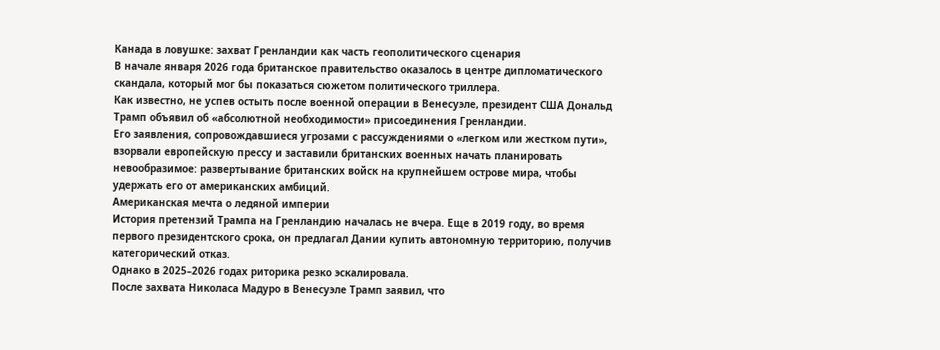Канада в ловушке: захват Гренландии как часть геополитического сценария
В начале января 2026 года британское правительство оказалось в центре дипломатического скандала, который мог бы показаться сюжетом политического триллера.
Как известно, не успев остыть после военной операции в Венесуэле, президент США Дональд Трамп объявил об «абсолютной необходимости» присоединения Гренландии.
Его заявления, сопровождавшиеся угрозами с рассуждениями о «легком или жестком пути», взорвали европейскую прессу и заставили британских военных начать планировать невообразимое: развертывание британских войск на крупнейшем острове мира, чтобы удержать его от американских амбиций.
Американская мечта о ледяной империи
История претензий Трампа на Гренландию началась не вчера. Еще в 2019 году, во время первого президентского срока, он предлагал Дании купить автономную территорию, получив категорический отказ.
Однако в 2025–2026 годах риторика резко эскалировала.
После захвата Николаса Мадуро в Венесуэле Трамп заявил, что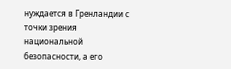нуждается в Гренландии с точки зрения национальной безопасности, а его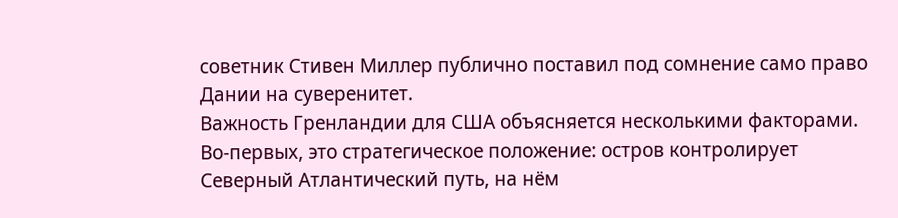советник Стивен Миллер публично поставил под сомнение само право Дании на суверенитет.
Важность Гренландии для США объясняется несколькими факторами.
Во-первых, это стратегическое положение: остров контролирует Северный Атлантический путь, на нём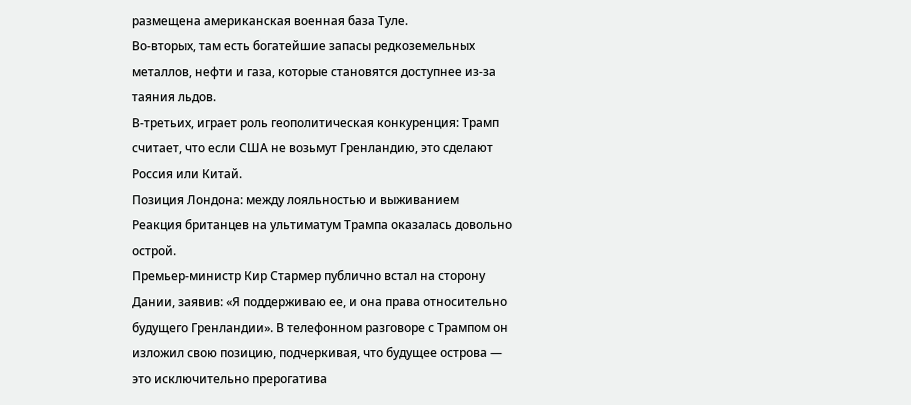размещена американская военная база Туле.
Во-вторых, там есть богатейшие запасы редкоземельных металлов, нефти и газа, которые становятся доступнее из-за таяния льдов.
В-третьих, играет роль геополитическая конкуренция: Трамп считает, что если США не возьмут Гренландию, это сделают Россия или Китай.
Позиция Лондона: между лояльностью и выживанием
Реакция британцев на ультиматум Трампа оказалась довольно острой.
Премьер-министр Кир Стармер публично встал на сторону Дании, заявив: «Я поддерживаю ее, и она права относительно будущего Гренландии». В телефонном разговоре с Трампом он изложил свою позицию, подчеркивая, что будущее острова — это исключительно прерогатива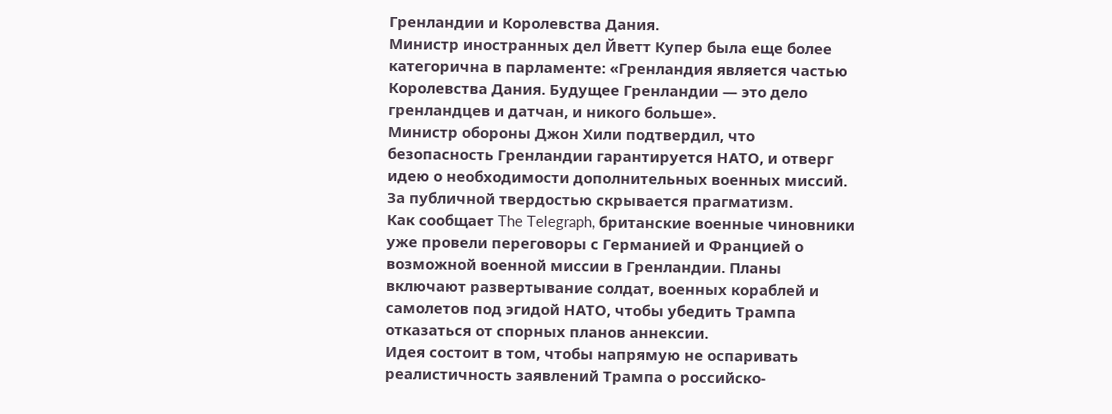Гренландии и Королевства Дания.
Министр иностранных дел Йветт Купер была еще более категорична в парламенте: «Гренландия является частью Королевства Дания. Будущее Гренландии — это дело гренландцев и датчан, и никого больше».
Министр обороны Джон Хили подтвердил, что безопасность Гренландии гарантируется НАТО, и отверг идею о необходимости дополнительных военных миссий.
За публичной твердостью скрывается прагматизм.
Как сообщает The Telegraph, британские военные чиновники уже провели переговоры с Германией и Францией о возможной военной миссии в Гренландии. Планы включают развертывание солдат, военных кораблей и самолетов под эгидой НАТО, чтобы убедить Трампа отказаться от спорных планов аннексии.
Идея состоит в том, чтобы напрямую не оспаривать реалистичность заявлений Трампа о российско-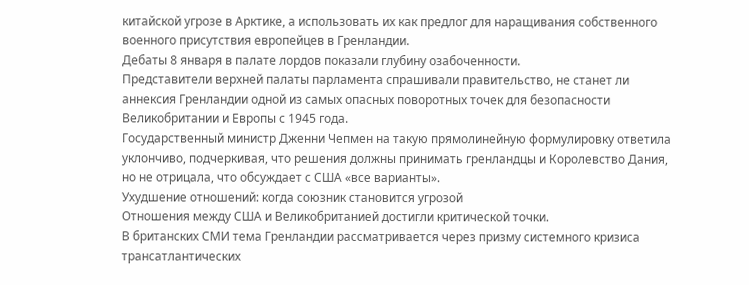китайской угрозе в Арктике, а использовать их как предлог для наращивания собственного военного присутствия европейцев в Гренландии.
Дебаты 8 января в палате лордов показали глубину озабоченности.
Представители верхней палаты парламента спрашивали правительство, не станет ли аннексия Гренландии одной из самых опасных поворотных точек для безопасности Великобритании и Европы с 1945 года.
Государственный министр Дженни Чепмен на такую прямолинейную формулировку ответила уклончиво, подчеркивая, что решения должны принимать гренландцы и Королевство Дания, но не отрицала, что обсуждает с США «все варианты».
Ухудшение отношений: когда союзник становится угрозой
Отношения между США и Великобританией достигли критической точки.
В британских СМИ тема Гренландии рассматривается через призму системного кризиса трансатлантических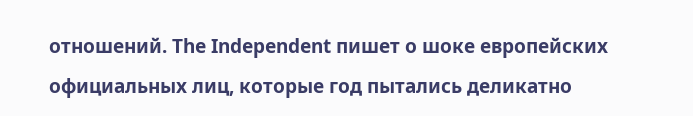отношений. The Independent пишет о шоке европейских официальных лиц, которые год пытались деликатно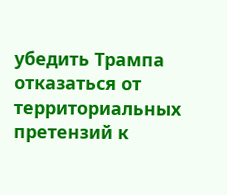убедить Трампа отказаться от территориальных претензий к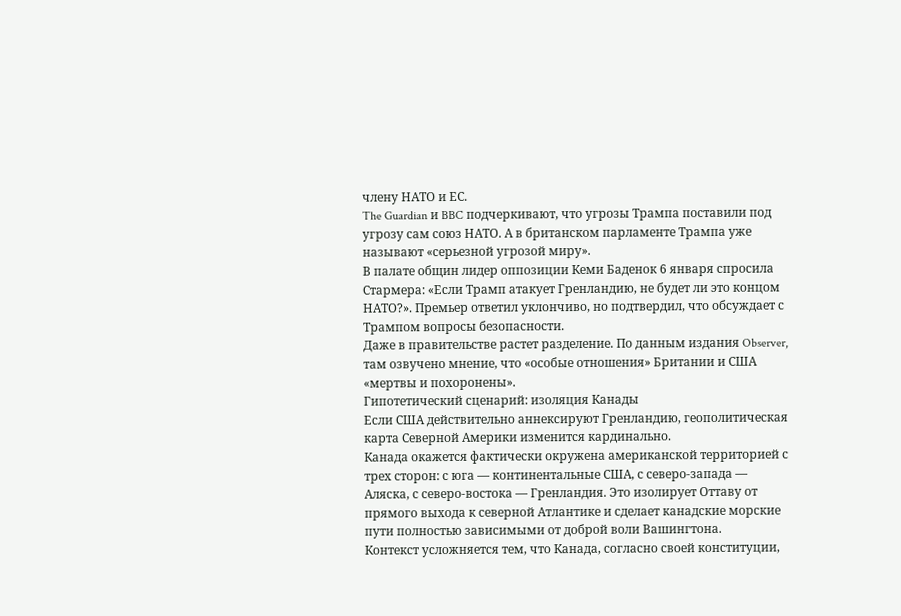члену НАТО и ЕС.
The Guardian и BBC подчеркивают, что угрозы Трампа поставили под угрозу сам союз НАТО. А в британском парламенте Трампа уже называют «серьезной угрозой миру».
В палате общин лидер оппозиции Кеми Баденок 6 января спросила Стармера: «Если Трамп атакует Гренландию, не будет ли это концом НАТО?». Премьер ответил уклончиво, но подтвердил, что обсуждает с Трампом вопросы безопасности.
Даже в правительстве растет разделение. По данным издания Observer, там озвучено мнение, что «особые отношения» Британии и США «мертвы и похоронены».
Гипотетический сценарий: изоляция Канады
Если США действительно аннексируют Гренландию, геополитическая карта Северной Америки изменится кардинально.
Канада окажется фактически окружена американской территорией с трех сторон: с юга — континентальные США, с северо-запада — Аляска, с северо-востока — Гренландия. Это изолирует Оттаву от прямого выхода к северной Атлантике и сделает канадские морские пути полностью зависимыми от доброй воли Вашингтона.
Контекст усложняется тем, что Канада, согласно своей конституции,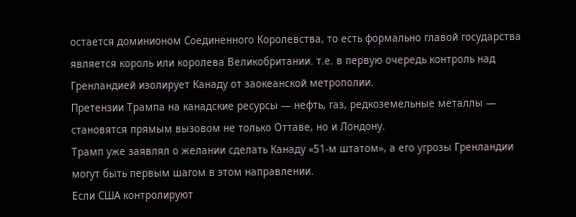остается доминионом Соединенного Королевства, то есть формально главой государства является король или королева Великобритании. т.е. в первую очередь контроль над Гренландией изолирует Канаду от заокеанской метрополии.
Претензии Трампа на канадские ресурсы — нефть, газ, редкоземельные металлы — становятся прямым вызовом не только Оттаве, но и Лондону.
Трамп уже заявлял о желании сделать Канаду «51-м штатом», а его угрозы Гренландии могут быть первым шагом в этом направлении.
Если США контролируют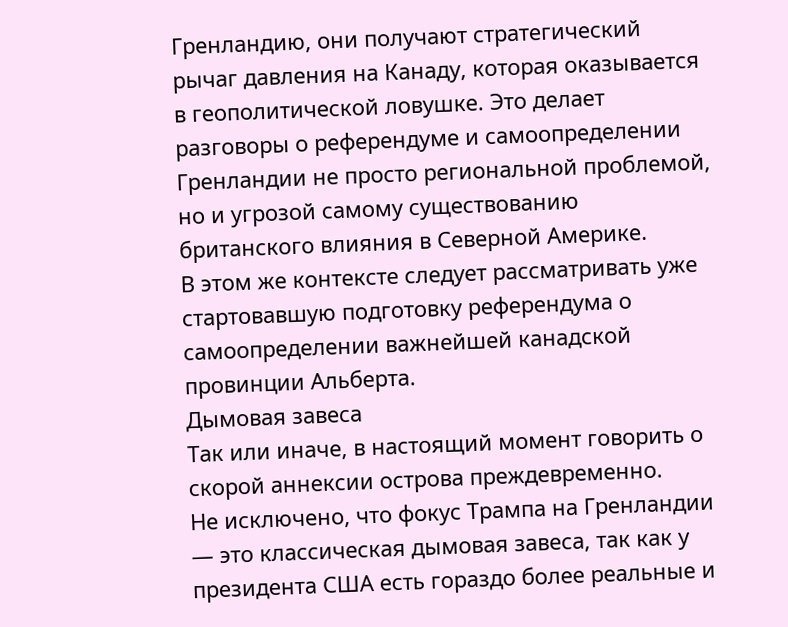Гренландию, они получают стратегический рычаг давления на Канаду, которая оказывается в геополитической ловушке. Это делает разговоры о референдуме и самоопределении Гренландии не просто региональной проблемой, но и угрозой самому существованию британского влияния в Северной Америке.
В этом же контексте следует рассматривать уже стартовавшую подготовку референдума о самоопределении важнейшей канадской провинции Альберта.
Дымовая завеса
Так или иначе, в настоящий момент говорить о скорой аннексии острова преждевременно.
Не исключено, что фокус Трампа на Гренландии — это классическая дымовая завеса, так как у президента США есть гораздо более реальные и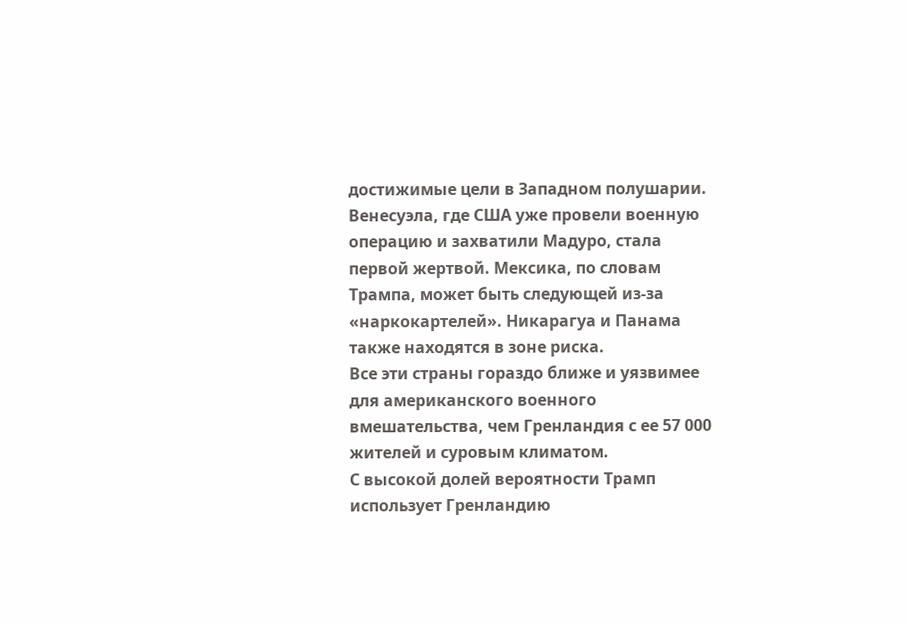достижимые цели в Западном полушарии.
Венесуэла, где США уже провели военную операцию и захватили Мадуро, стала первой жертвой. Мексика, по словам Трампа, может быть следующей из-за «наркокартелей». Никарагуа и Панама также находятся в зоне риска.
Все эти страны гораздо ближе и уязвимее для американского военного вмешательства, чем Гренландия с ее 57 000 жителей и суровым климатом.
С высокой долей вероятности Трамп использует Гренландию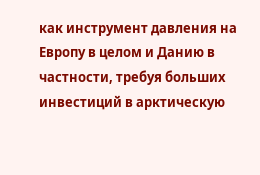как инструмент давления на Европу в целом и Данию в частности, требуя больших инвестиций в арктическую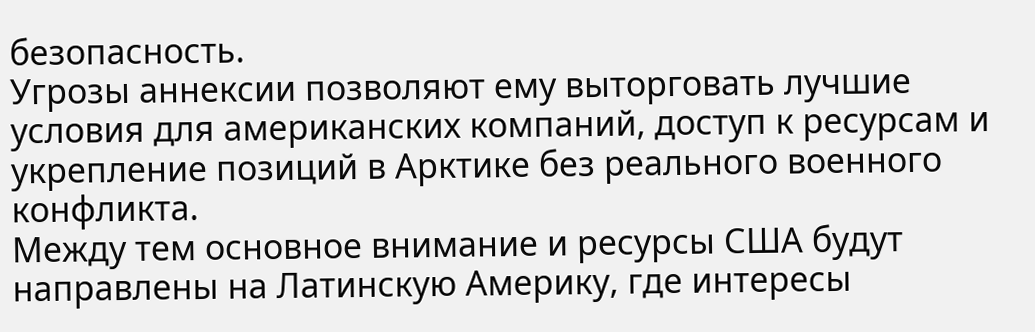безопасность.
Угрозы аннексии позволяют ему выторговать лучшие условия для американских компаний, доступ к ресурсам и укрепление позиций в Арктике без реального военного конфликта.
Между тем основное внимание и ресурсы США будут направлены на Латинскую Америку, где интересы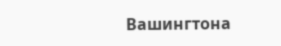Вашингтона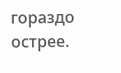гораздо острее.